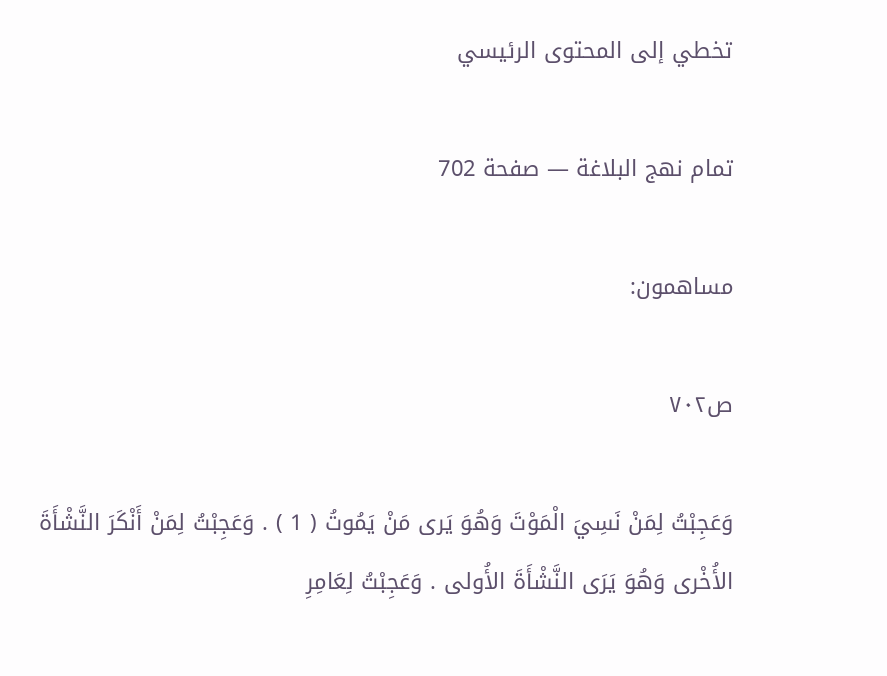تخطي إلى المحتوى الرئيسي

تمام نهج البلاغة — صفحة 702

مساهمون:

ص٧٠٢

وَعَجِبْتُ لِمَنْ نَسِيَ الْمَوْتَ وَهُوَ يَرى مَنْ يَمُوتُ ( 1 ) . وَعَجِبْتُ لِمَنْ أَنْكَرَ النَّشْأَةَ الأُخْرى وَهُوَ يَرَى النَّشْأَةَ الأُولى . وَعَجِبْتُ لِعَامِرِ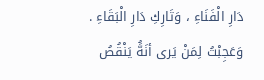دَارِ الْفَنَاءِ ، وَتَارِكِ دَارِ الْبَقَاءِ . وَعَجِبْتُ لِمَنْ يَرى أنَهَُّ يَنْقُصُ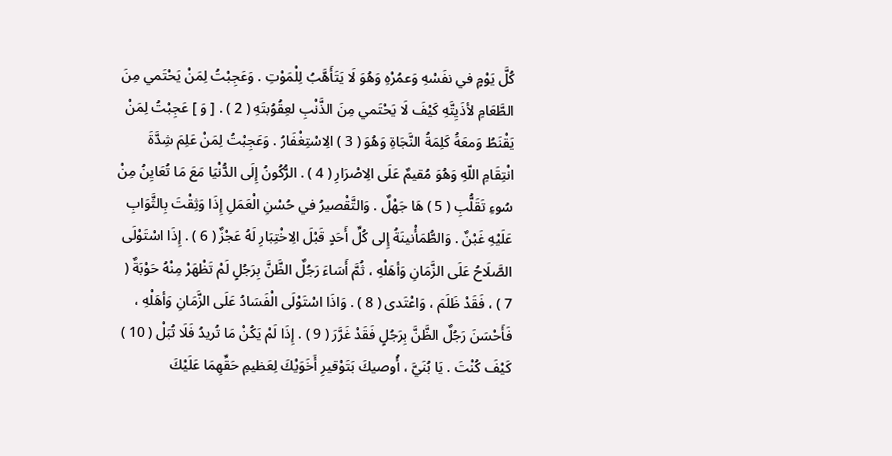كُلَّ يَوْمٍ في نفَسْهِ وَعمُرْهِ وَهُوَ لَا يَتَأَهَّبُ لِلْمَوْتِ . وَعَجِبْتُ لِمَنْ يَحْتَمي مِنَ الطَّعَامِ لأذَيِتَّهِ كَيْفَ لَا يَحْتَمي مِنَ الذَّنْبِ لعِقُوُبتَهِ ( 2 ) . [ وَ ] عَجِبْتُ لِمَنْ يَقْنَطُ وَمعَهَُ كَلِمَةُ النَّجَاةِ وَهُوَ ( 3 ) الِاسْتِغْفَارُ . وَعَجِبْتُ لِمَنْ عَلِمَ شِدَّةَ انْتِقَامِ اللّهِ وَهُوَ مُقيمٌ عَلَى الِاصْرَارِ ( 4 ) . الرُّكُونُ إِلَى الدُّنْيَا مَعَ مَا تُعَايِنُ مِنْ سُوءِ تَقَلُّبِ ( 5 ) هَا جَهْلٌ . وَالتَّقْصيرُ في حُسْنِ الْعَمَلِ إِذَا وَثِقْتَ بِالثَّوَابِ عَلَيْهِ غَبْنٌ . وَالطُّمَأْنينَةُ إِلى كُلِّ أَحَدٍ قَبْلَ الِاخْتِبَارِ لَهُ عَجْزٌ ( 6 ) . إِذَا اسْتَوْلَى الصَّلَاحُ عَلَى الزَّمَانِ وَأهَلْهِ ، ثُمَّ أَسَاءَ رَجُلٌ الظَّنَّ بِرَجُلٍ لَمْ تَظْهَرْ مِنْهُ حَوْبَةٌ ( 7 ) ، فَقَدْ ظَلَمَ ، وَاعْتَدى ( 8 ) . وَاذَا اسْتَوْلَى الْفَسَادُ عَلَى الزَّمَانِ وَأهَلْهِ ، فَأَحْسَنَ رَجُلٌ الظَّنَّ بِرَجُلٍ فَقَدْ غَرَّرَ ( 9 ) . إِذَا لَمْ يَكُنْ مَا تُريدُ فَلَا تُبَلْ ( 10 ) كَيْفَ كُنْتَ . يَا بُنَيَّ ، أُوصيكَ بَتَوْقيرِ أَخَوَيْكَ لِعَظيمِ حَقِّهِمَا عَلَيْكَ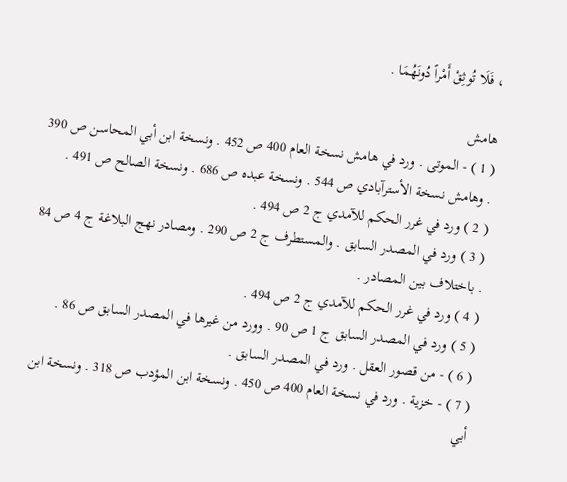، فَلَا تُوثِقْ أَمْراً دُونَهُمَا .

هامش
( 1 ) - الموتى . ورد في هامش نسخة العام 400 ص 452 . ونسخة ابن أبي المحاسن ص 390 . وهامش نسخة الأسترآبادي ص 544 . ونسخة عبده ص 686 . ونسخة الصالح ص 491 .
( 2 ) ورد في غرر الحكم للآمدي ج 2 ص 494 .
( 3 ) ورد في المصدر السابق . والمستطرف ج 2 ص 290 . ومصادر نهج البلاغة ج 4 ص 84 . باختلاف بين المصادر .
( 4 ) ورد في غرر الحكم للآمدي ج 2 ص 494 .
( 5 ) ورد في المصدر السابق ج 1 ص 90 . وورد من غيرها في المصدر السابق ص 86 .
( 6 ) - من قصور العقل . ورد في المصدر السابق .
( 7 ) - خزية . ورد في نسخة العام 400 ص 450 . ونسخة ابن المؤدب ص 318 . ونسخة ابن أبي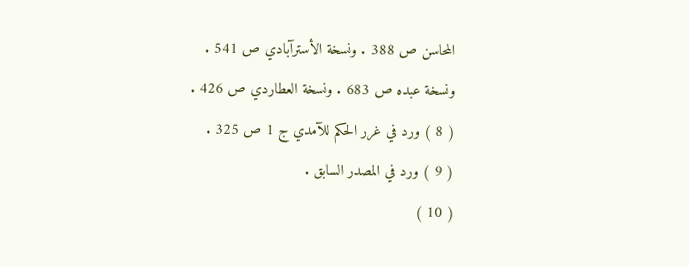المحاسن ص 388 . ونسخة الأسترآبادي ص 541 . ونسخة عبده ص 683 . ونسخة العطاردي ص 426 .
( 8 ) ورد في غرر الحكم للآمدي ج 1 ص 325 .
( 9 ) ورد في المصدر السابق .
( 10 )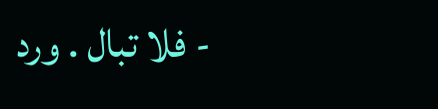- فلا تبال . ورد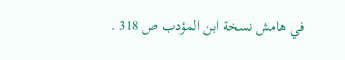في هامش نسخة ابن المؤدب ص 318 .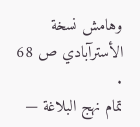وهامش نسخة الأسترآبادي ص 68 .
تمام نهج البلاغة —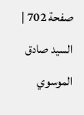صفحة 702 | السيد صادق الموسوي